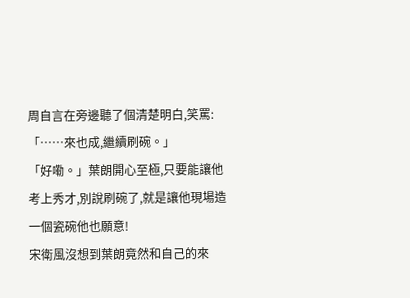周自言在旁邊聽了個清楚明白,笑罵:「……來也成,繼續刷碗。」
「好嘞。」葉朗開心至極,只要能讓他考上秀才,別說刷碗了,就是讓他現場造一個瓷碗他也願意!
宋衛風沒想到葉朗竟然和自己的來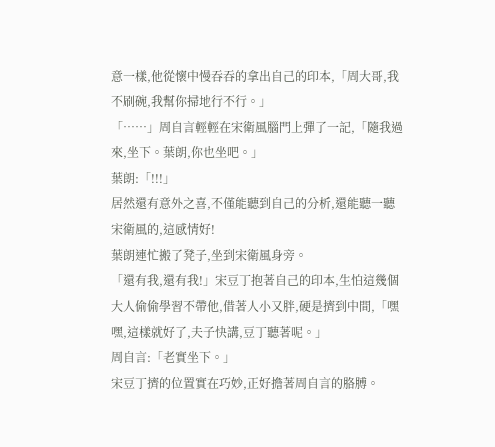意一樣,他從懷中慢吞吞的拿出自己的印本,「周大哥,我不刷碗,我幫你掃地行不行。」
「……」周自言輕輕在宋衛風腦門上彈了一記,「隨我過來,坐下。葉朗,你也坐吧。」
葉朗:「!!!」
居然還有意外之喜,不僅能聽到自己的分析,還能聽一聽宋衛風的,這感情好!
葉朗連忙搬了凳子,坐到宋衛風身旁。
「還有我,還有我!」宋豆丁抱著自己的印本,生怕這幾個大人偷偷學習不帶他,借著人小又胖,硬是擠到中間,「嘿嘿,這樣就好了,夫子快講,豆丁聽著呢。」
周自言:「老實坐下。」
宋豆丁擠的位置實在巧妙,正好擔著周自言的胳膊。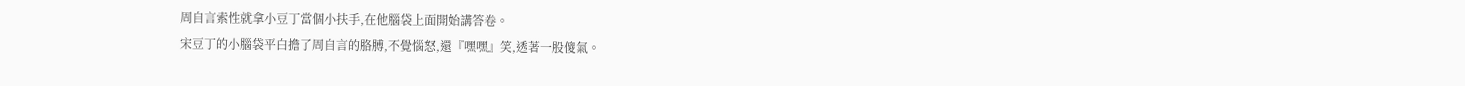周自言索性就拿小豆丁當個小扶手,在他腦袋上面開始講答卷。
宋豆丁的小腦袋平白擔了周自言的胳膊,不覺惱怒,還『嘿嘿』笑,透著一股傻氣。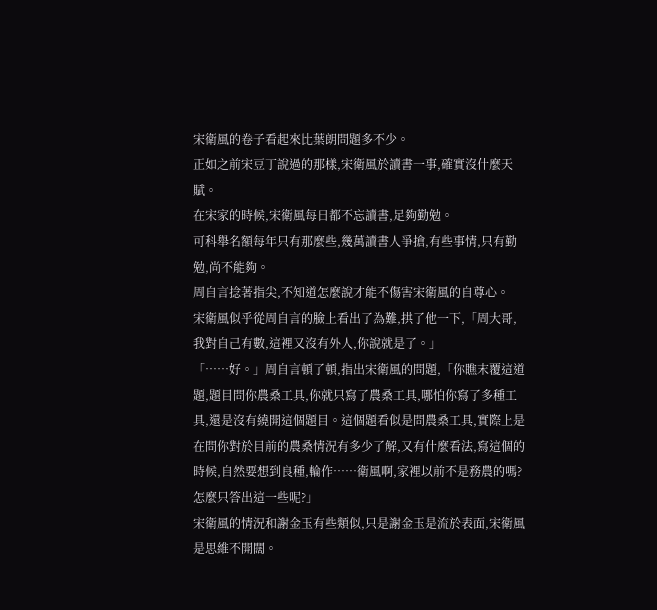宋衛風的卷子看起來比葉朗問題多不少。
正如之前宋豆丁說過的那樣,宋衛風於讀書一事,確實沒什麼天賦。
在宋家的時候,宋衛風每日都不忘讀書,足夠勤勉。
可科舉名額每年只有那麼些,幾萬讀書人爭搶,有些事情,只有勤勉,尚不能夠。
周自言捻著指尖,不知道怎麼說才能不傷害宋衛風的自尊心。
宋衛風似乎從周自言的臉上看出了為難,拱了他一下,「周大哥,我對自己有數,這裡又沒有外人,你說就是了。」
「……好。」周自言頓了頓,指出宋衛風的問題,「你瞧末覆這道題,題目問你農桑工具,你就只寫了農桑工具,哪怕你寫了多種工具,還是沒有繞開這個題目。這個題看似是問農桑工具,實際上是在問你對於目前的農桑情況有多少了解,又有什麼看法,寫這個的時候,自然要想到良種,輪作……衛風啊,家裡以前不是務農的嗎?怎麼只答出這一些呢?」
宋衛風的情況和謝金玉有些類似,只是謝金玉是流於表面,宋衛風是思維不開闊。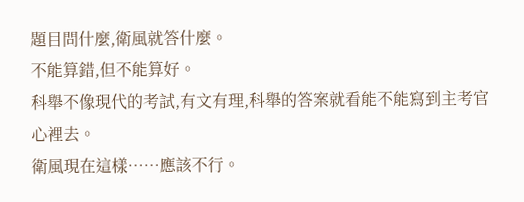題目問什麼,衛風就答什麼。
不能算錯,但不能算好。
科舉不像現代的考試,有文有理,科舉的答案就看能不能寫到主考官心裡去。
衛風現在這樣……應該不行。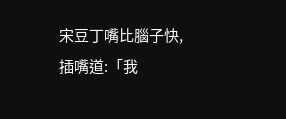宋豆丁嘴比腦子快,插嘴道:「我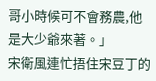哥小時候可不會務農,他是大少爺來著。」
宋衛風連忙捂住宋豆丁的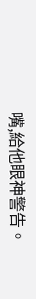嘴,給他眼神警告。